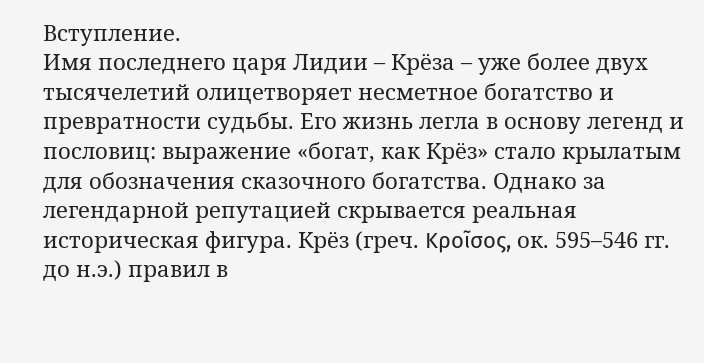Вступление.
Имя последнего царя Лидии – Крёза – уже более двух тысячелетий олицетворяет несметное богатство и превратности судьбы. Его жизнь легла в основу легенд и пословиц: выражение «богат, как Крёз» стало крылатым для обозначения сказочного богатства. Однако за легендарной репутацией скрывается реальная историческая фигура. Крёз (греч. Κροῖσος, ок. 595–546 гг. до н.э.) правил в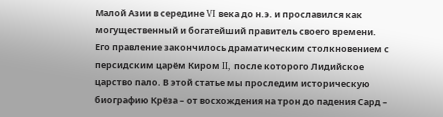Малой Азии в середине VI века до н.э. и прославился как могущественный и богатейший правитель своего времени. Его правление закончилось драматическим столкновением с персидским царём Киром II, после которого Лидийское царство пало. В этой статье мы проследим историческую биографию Крёза – от восхождения на трон до падения Сард –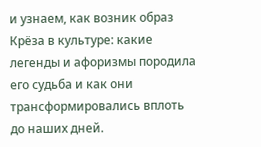и узнаем, как возник образ Крёза в культуре: какие легенды и афоризмы породила его судьба и как они трансформировались вплоть до наших дней.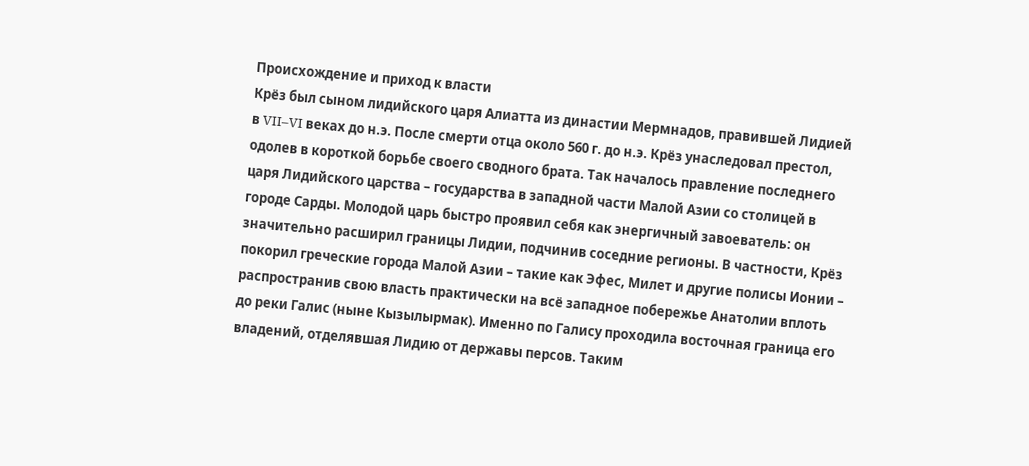Происхождение и приход к власти
Крёз был сыном лидийского царя Алиатта из династии Мермнадов, правившей Лидией в VII–VI веках до н.э. После смерти отца около 560 г. до н.э. Крёз унаследовал престол, одолев в короткой борьбе своего сводного брата. Так началось правление последнего царя Лидийского царства – государства в западной части Малой Азии со столицей в городе Сарды. Молодой царь быстро проявил себя как энергичный завоеватель: он значительно расширил границы Лидии, подчинив соседние регионы. В частности, Крёз покорил греческие города Малой Азии – такие как Эфес, Милет и другие полисы Ионии – распространив свою власть практически на всё западное побережье Анатолии вплоть до реки Галис (ныне Кызылырмак). Именно по Галису проходила восточная граница его владений, отделявшая Лидию от державы персов. Таким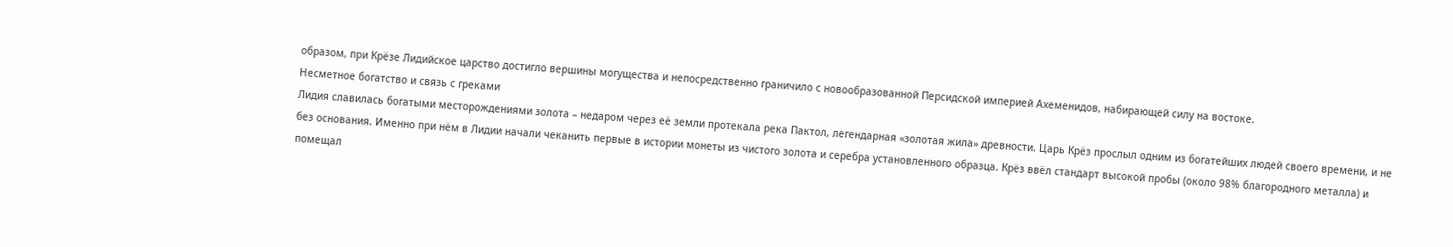образом, при Крёзе Лидийское царство достигло вершины могущества и непосредственно граничило с новообразованной Персидской империей Ахеменидов, набирающей силу на востоке.
Несметное богатство и связь с греками
Лидия славилась богатыми месторождениями золота – недаром через её земли протекала река Пактол, легендарная «золотая жила» древности. Царь Крёз прослыл одним из богатейших людей своего времени, и не без основания. Именно при нём в Лидии начали чеканить первые в истории монеты из чистого золота и серебра установленного образца. Крёз ввёл стандарт высокой пробы (около 98% благородного металла) и помещал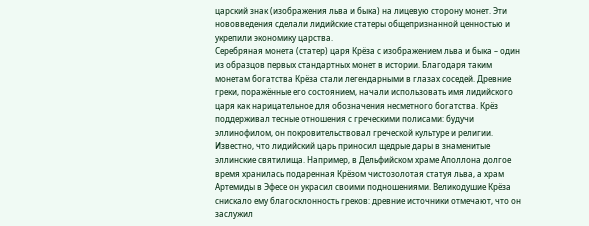царский знак (изображения льва и быка) на лицевую сторону монет. Эти нововведения сделали лидийские статеры общепризнанной ценностью и укрепили экономику царства.
Серебряная монета (статер) царя Крёза с изображением льва и быка – один из образцов первых стандартных монет в истории. Благодаря таким монетам богатства Крёза стали легендарными в глазах соседей. Древние греки, поражённые его состоянием, начали использовать имя лидийского царя как нарицательное для обозначения несметного богатства. Крёз поддерживал тесные отношения с греческими полисами: будучи эллинофилом, он покровительствовал греческой культуре и религии. Известно, что лидийский царь приносил щедрые дары в знаменитые эллинские святилища. Например, в Дельфийском храме Аполлона долгое время хранилась подаренная Крёзом чистозолотая статуя льва, а храм Артемиды в Эфесе он украсил своими подношениями. Великодушие Крёза снискало ему благосклонность греков: древние источники отмечают, что он заслужил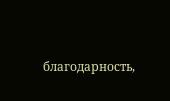благодарность,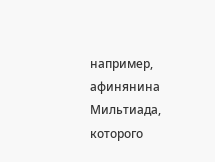например, афинянина Мильтиада, которого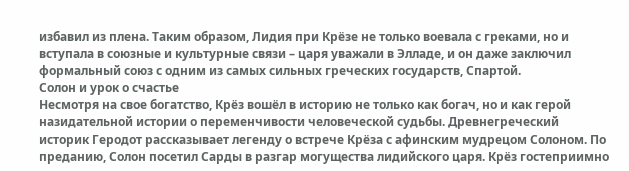избавил из плена. Таким образом, Лидия при Крёзе не только воевала с греками, но и вступала в союзные и культурные связи – царя уважали в Элладе, и он даже заключил формальный союз с одним из самых сильных греческих государств, Спартой.
Солон и урок о счастье
Несмотря на свое богатство, Крёз вошёл в историю не только как богач, но и как герой назидательной истории о переменчивости человеческой судьбы. Древнегреческий историк Геродот рассказывает легенду о встрече Крёза с афинским мудрецом Солоном. По преданию, Солон посетил Сарды в разгар могущества лидийского царя. Крёз гостеприимно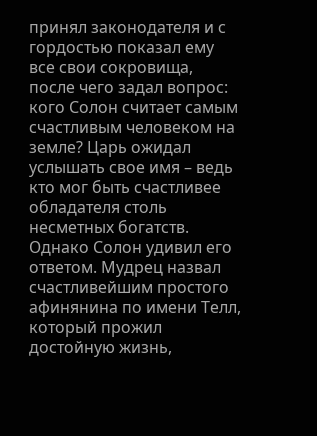принял законодателя и с гордостью показал ему все свои сокровища, после чего задал вопрос: кого Солон считает самым счастливым человеком на земле? Царь ожидал услышать свое имя – ведь кто мог быть счастливее обладателя столь несметных богатств. Однако Солон удивил его ответом. Мудрец назвал счастливейшим простого афинянина по имени Телл, который прожил достойную жизнь,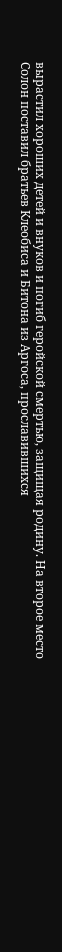вырастил хороших детей и внуков и погиб геройской смертью, защищая родину. На второе место Солон поставил братьев Клеобиса и Битона из Аргоса, прославившихся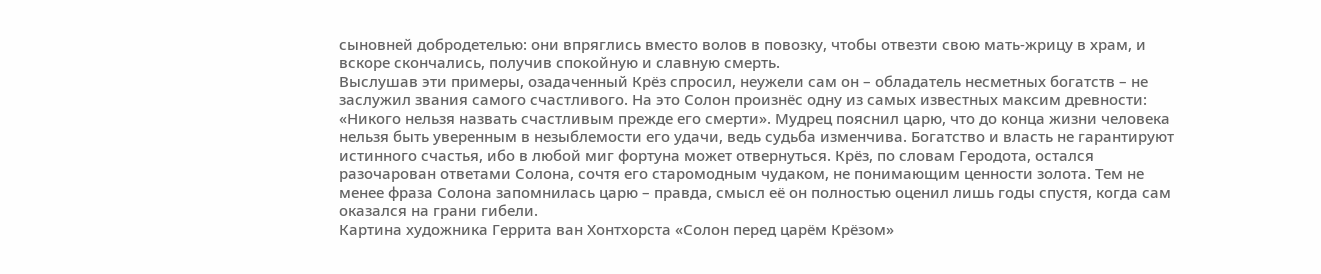сыновней добродетелью: они впряглись вместо волов в повозку, чтобы отвезти свою мать-жрицу в храм, и вскоре скончались, получив спокойную и славную смерть.
Выслушав эти примеры, озадаченный Крёз спросил, неужели сам он – обладатель несметных богатств – не заслужил звания самого счастливого. На это Солон произнёс одну из самых известных максим древности: «Никого нельзя назвать счастливым прежде его смерти». Мудрец пояснил царю, что до конца жизни человека нельзя быть уверенным в незыблемости его удачи, ведь судьба изменчива. Богатство и власть не гарантируют истинного счастья, ибо в любой миг фортуна может отвернуться. Крёз, по словам Геродота, остался разочарован ответами Солона, сочтя его старомодным чудаком, не понимающим ценности золота. Тем не менее фраза Солона запомнилась царю – правда, смысл её он полностью оценил лишь годы спустя, когда сам оказался на грани гибели.
Картина художника Геррита ван Хонтхорста «Солон перед царём Крёзом»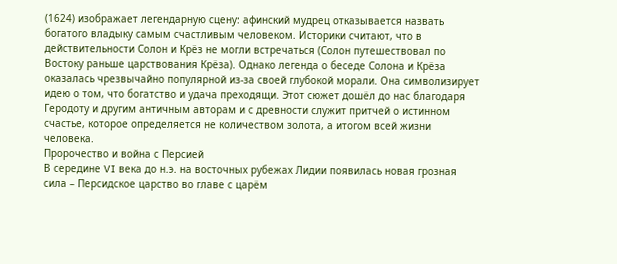(1624) изображает легендарную сцену: афинский мудрец отказывается назвать богатого владыку самым счастливым человеком. Историки считают, что в действительности Солон и Крёз не могли встречаться (Солон путешествовал по Востоку раньше царствования Крёза). Однако легенда о беседе Солона и Крёза оказалась чрезвычайно популярной из-за своей глубокой морали. Она символизирует идею о том, что богатство и удача преходящи. Этот сюжет дошёл до нас благодаря Геродоту и другим античным авторам и с древности служит притчей о истинном счастье, которое определяется не количеством золота, а итогом всей жизни человека.
Пророчество и война с Персией
В середине VI века до н.э. на восточных рубежах Лидии появилась новая грозная сила – Персидское царство во главе с царём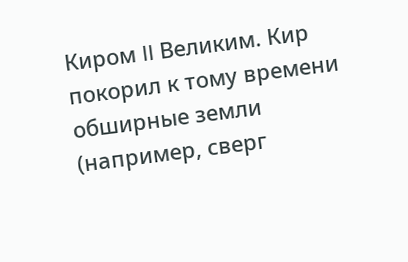Киром II Великим. Кир покорил к тому времени обширные земли (например, сверг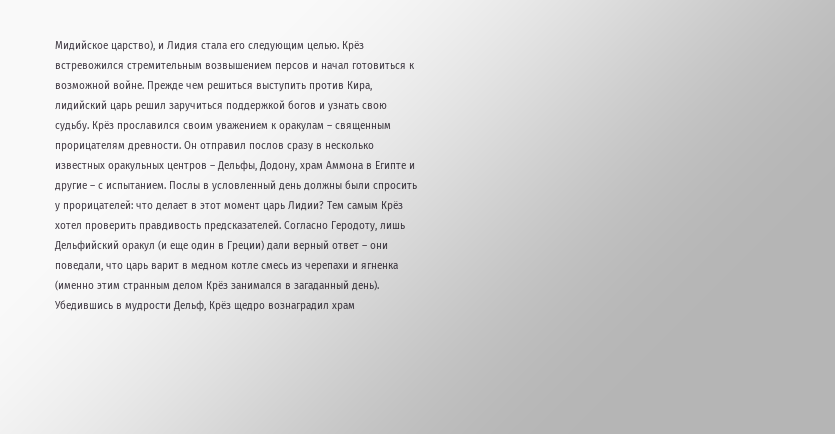Мидийское царство), и Лидия стала его следующим целью. Крёз встревожился стремительным возвышением персов и начал готовиться к возможной войне. Прежде чем решиться выступить против Кира, лидийский царь решил заручиться поддержкой богов и узнать свою судьбу. Крёз прославился своим уважением к оракулам – священным прорицателям древности. Он отправил послов сразу в несколько известных оракульных центров – Дельфы, Додону, храм Аммона в Египте и другие – с испытанием. Послы в условленный день должны были спросить у прорицателей: что делает в этот момент царь Лидии? Тем самым Крёз хотел проверить правдивость предсказателей. Согласно Геродоту, лишь Дельфийский оракул (и еще один в Греции) дали верный ответ – они поведали, что царь варит в медном котле смесь из черепахи и ягненка (именно этим странным делом Крёз занимался в загаданный день). Убедившись в мудрости Дельф, Крёз щедро вознаградил храм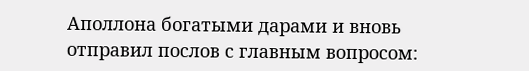Аполлона богатыми дарами и вновь отправил послов с главным вопросом: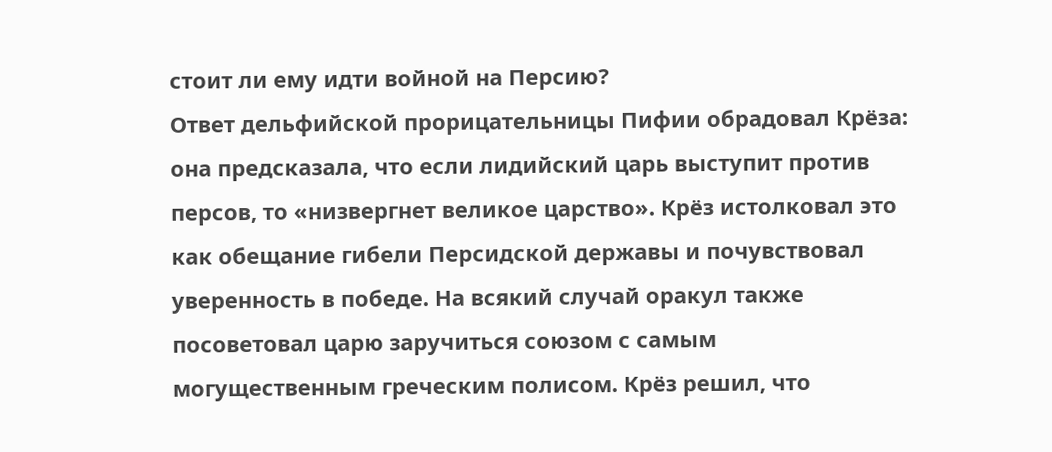стоит ли ему идти войной на Персию?
Ответ дельфийской прорицательницы Пифии обрадовал Крёза: она предсказала, что если лидийский царь выступит против персов, то «низвергнет великое царство». Крёз истолковал это как обещание гибели Персидской державы и почувствовал уверенность в победе. На всякий случай оракул также посоветовал царю заручиться союзом с самым могущественным греческим полисом. Крёз решил, что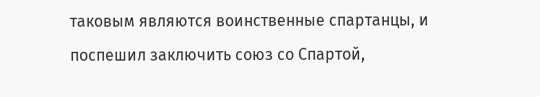таковым являются воинственные спартанцы, и поспешил заключить союз со Спартой,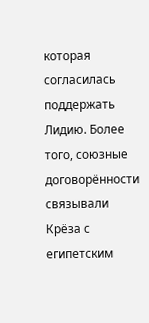которая согласилась поддержать Лидию. Более того, союзные договорённости связывали Крёза с египетским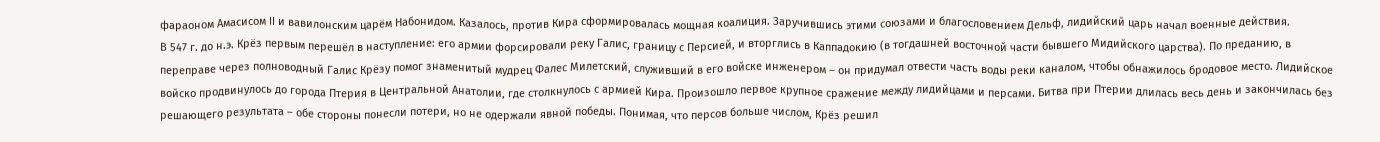фараоном Амасисом II и вавилонским царём Набонидом. Казалось, против Кира сформировалась мощная коалиция. Заручившись этими союзами и благословением Дельф, лидийский царь начал военные действия.
В 547 г. до н.э. Крёз первым перешёл в наступление: его армии форсировали реку Галис, границу с Персией, и вторглись в Каппадокию (в тогдашней восточной части бывшего Мидийского царства). По преданию, в переправе через полноводный Галис Крёзу помог знаменитый мудрец Фалес Милетский, служивший в его войске инженером – он придумал отвести часть воды реки каналом, чтобы обнажилось бродовое место. Лидийское войско продвинулось до города Птерия в Центральной Анатолии, где столкнулось с армией Кира. Произошло первое крупное сражение между лидийцами и персами. Битва при Птерии длилась весь день и закончилась без решающего результата – обе стороны понесли потери, но не одержали явной победы. Понимая, что персов больше числом, Крёз решил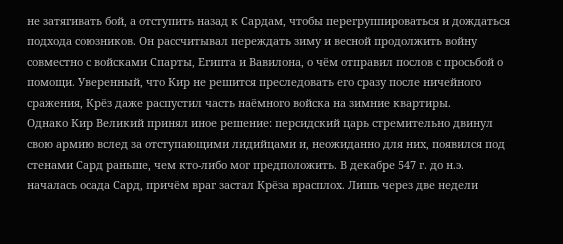не затягивать бой, а отступить назад к Сардам, чтобы перегруппироваться и дождаться подхода союзников. Он рассчитывал переждать зиму и весной продолжить войну совместно с войсками Спарты, Египта и Вавилона, о чём отправил послов с просьбой о помощи. Уверенный, что Кир не решится преследовать его сразу после ничейного сражения, Крёз даже распустил часть наёмного войска на зимние квартиры.
Однако Кир Великий принял иное решение: персидский царь стремительно двинул свою армию вслед за отступающими лидийцами и, неожиданно для них, появился под стенами Сард раньше, чем кто-либо мог предположить. В декабре 547 г. до н.э. началась осада Сард, причём враг застал Крёза врасплох. Лишь через две недели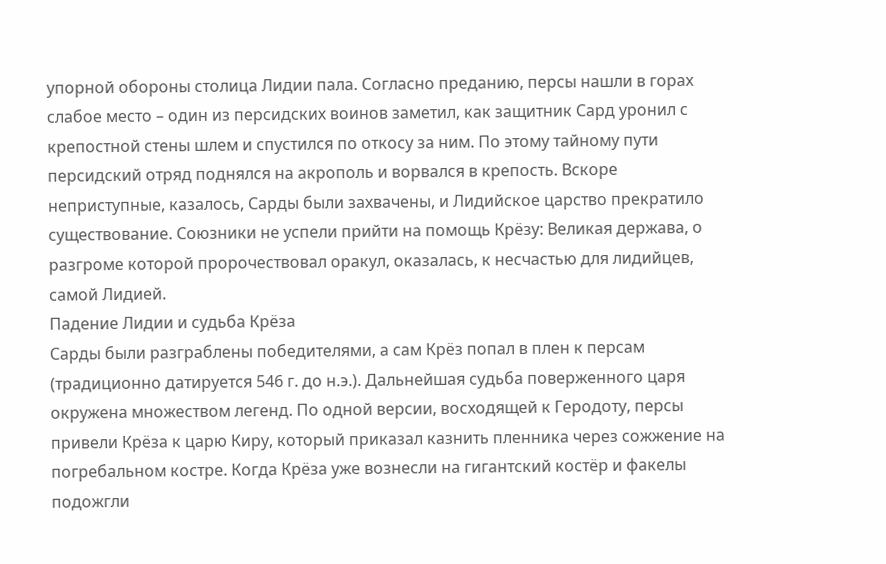упорной обороны столица Лидии пала. Согласно преданию, персы нашли в горах слабое место – один из персидских воинов заметил, как защитник Сард уронил с крепостной стены шлем и спустился по откосу за ним. По этому тайному пути персидский отряд поднялся на акрополь и ворвался в крепость. Вскоре неприступные, казалось, Сарды были захвачены, и Лидийское царство прекратило существование. Союзники не успели прийти на помощь Крёзу: Великая держава, о разгроме которой пророчествовал оракул, оказалась, к несчастью для лидийцев, самой Лидией.
Падение Лидии и судьба Крёза
Сарды были разграблены победителями, а сам Крёз попал в плен к персам (традиционно датируется 546 г. до н.э.). Дальнейшая судьба поверженного царя окружена множеством легенд. По одной версии, восходящей к Геродоту, персы привели Крёза к царю Киру, который приказал казнить пленника через сожжение на погребальном костре. Когда Крёза уже вознесли на гигантский костёр и факелы подожгли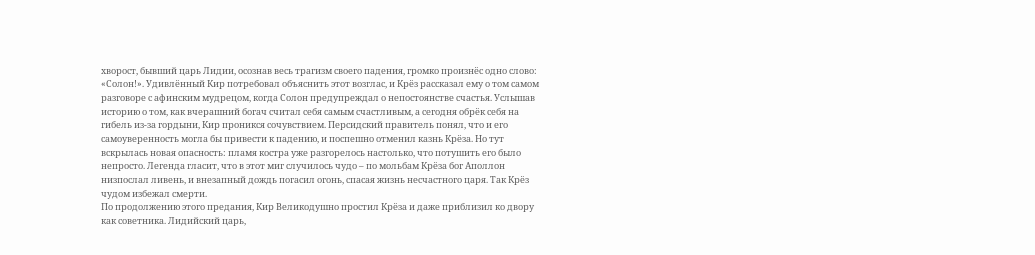хворост, бывший царь Лидии, осознав весь трагизм своего падения, громко произнёс одно слово: «Солон!». Удивлённый Кир потребовал объяснить этот возглас, и Крёз рассказал ему о том самом разговоре с афинским мудрецом, когда Солон предупреждал о непостоянстве счастья. Услышав историю о том, как вчерашний богач считал себя самым счастливым, а сегодня обрёк себя на гибель из-за гордыни, Кир проникся сочувствием. Персидский правитель понял, что и его самоуверенность могла бы привести к падению, и поспешно отменил казнь Крёза. Но тут вскрылась новая опасность: пламя костра уже разгорелось настолько, что потушить его было непросто. Легенда гласит, что в этот миг случилось чудо – по мольбам Крёза бог Аполлон низпослал ливень, и внезапный дождь погасил огонь, спасая жизнь несчастного царя. Так Крёз чудом избежал смерти.
По продолжению этого предания, Кир Великодушно простил Крёза и даже приблизил ко двору как советника. Лидийский царь,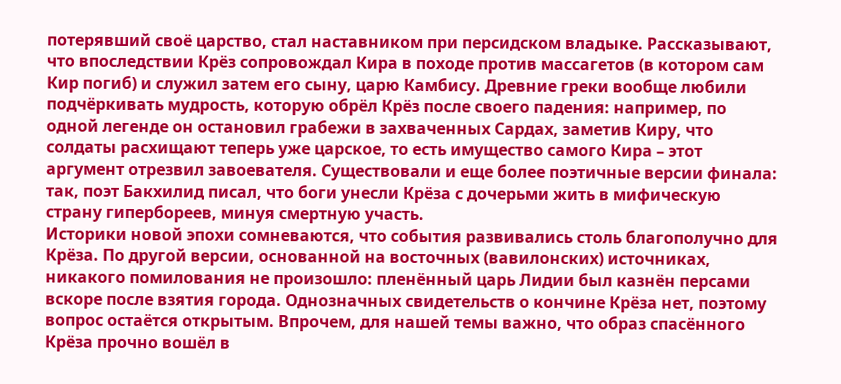потерявший своё царство, стал наставником при персидском владыке. Рассказывают, что впоследствии Крёз сопровождал Кира в походе против массагетов (в котором сам Кир погиб) и служил затем его сыну, царю Камбису. Древние греки вообще любили подчёркивать мудрость, которую обрёл Крёз после своего падения: например, по одной легенде он остановил грабежи в захваченных Сардах, заметив Киру, что солдаты расхищают теперь уже царское, то есть имущество самого Кира – этот аргумент отрезвил завоевателя. Существовали и еще более поэтичные версии финала: так, поэт Бакхилид писал, что боги унесли Крёза с дочерьми жить в мифическую страну гипербореев, минуя смертную участь.
Историки новой эпохи сомневаются, что события развивались столь благополучно для Крёза. По другой версии, основанной на восточных (вавилонских) источниках, никакого помилования не произошло: пленённый царь Лидии был казнён персами вскоре после взятия города. Однозначных свидетельств о кончине Крёза нет, поэтому вопрос остаётся открытым. Впрочем, для нашей темы важно, что образ спасённого Крёза прочно вошёл в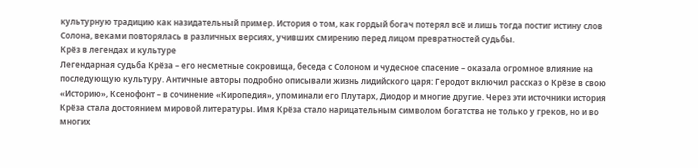культурную традицию как назидательный пример. История о том, как гордый богач потерял всё и лишь тогда постиг истину слов Солона, веками повторялась в различных версиях, учивших смирению перед лицом превратностей судьбы.
Крёз в легендах и культуре
Легендарная судьба Крёза – его несметные сокровища, беседа с Солоном и чудесное спасение – оказала огромное влияние на последующую культуру. Античные авторы подробно описывали жизнь лидийского царя: Геродот включил рассказ о Крёзе в свою «Историю», Ксенофонт – в сочинение «Киропедия», упоминали его Плутарх, Диодор и многие другие. Через эти источники история Крёза стала достоянием мировой литературы. Имя Крёза стало нарицательным символом богатства не только у греков, но и во многих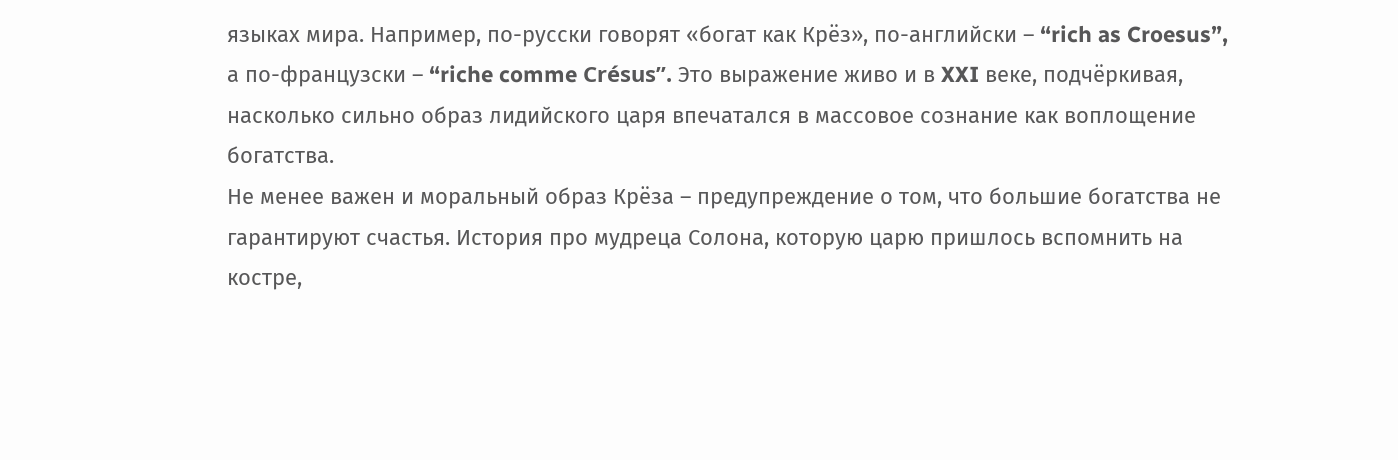языках мира. Например, по-русски говорят «богат как Крёз», по-английски – “rich as Croesus”, а по-французски – “riche comme Crésus”. Это выражение живо и в XXI веке, подчёркивая, насколько сильно образ лидийского царя впечатался в массовое сознание как воплощение богатства.
Не менее важен и моральный образ Крёза – предупреждение о том, что большие богатства не гарантируют счастья. История про мудреца Солона, которую царю пришлось вспомнить на костре,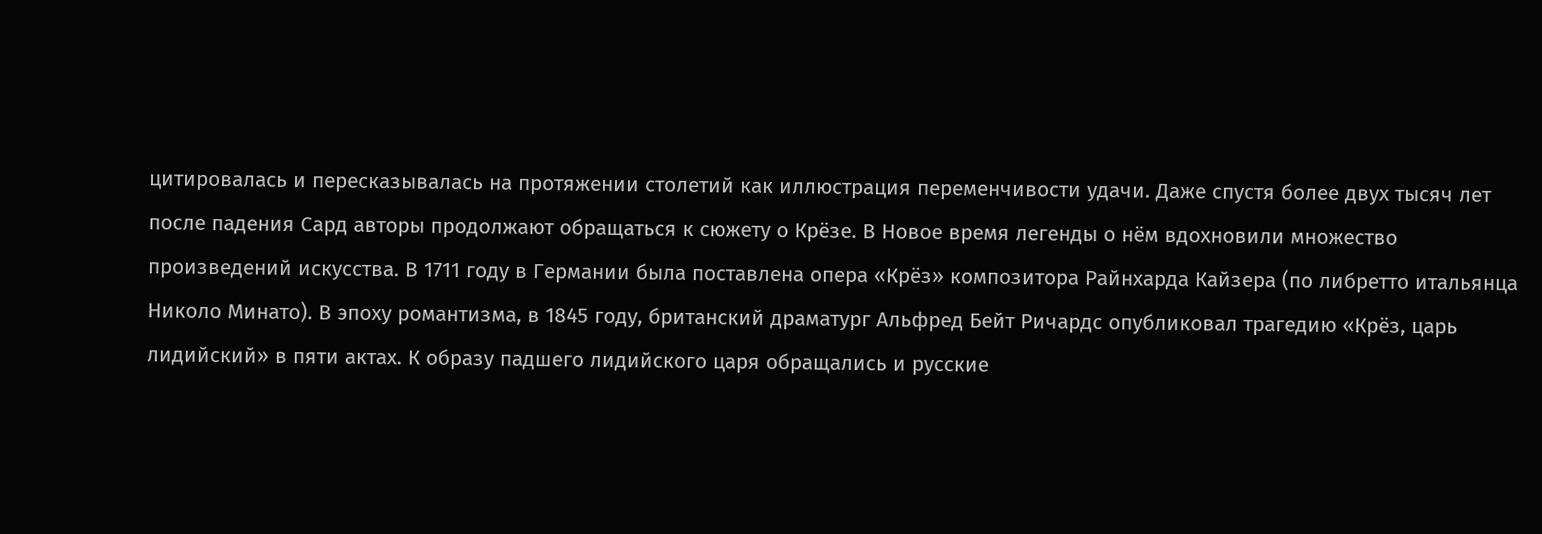цитировалась и пересказывалась на протяжении столетий как иллюстрация переменчивости удачи. Даже спустя более двух тысяч лет после падения Сард авторы продолжают обращаться к сюжету о Крёзе. В Новое время легенды о нём вдохновили множество произведений искусства. В 1711 году в Германии была поставлена опера «Крёз» композитора Райнхарда Кайзера (по либретто итальянца Николо Минато). В эпоху романтизма, в 1845 году, британский драматург Альфред Бейт Ричардс опубликовал трагедию «Крёз, царь лидийский» в пяти актах. К образу падшего лидийского царя обращались и русские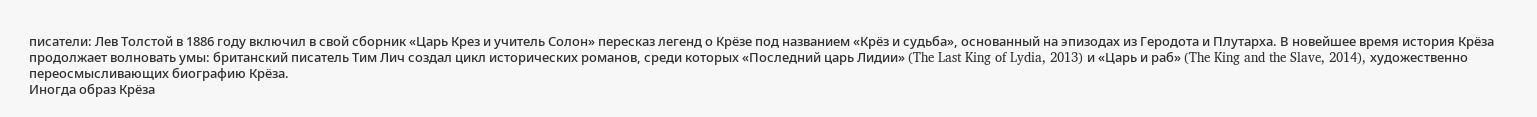писатели: Лев Толстой в 1886 году включил в свой сборник «Царь Крез и учитель Солон» пересказ легенд о Крёзе под названием «Крёз и судьба», основанный на эпизодах из Геродота и Плутарха. В новейшее время история Крёза продолжает волновать умы: британский писатель Тим Лич создал цикл исторических романов, среди которых «Последний царь Лидии» (The Last King of Lydia, 2013) и «Царь и раб» (The King and the Slave, 2014), художественно переосмысливающих биографию Крёза.
Иногда образ Крёза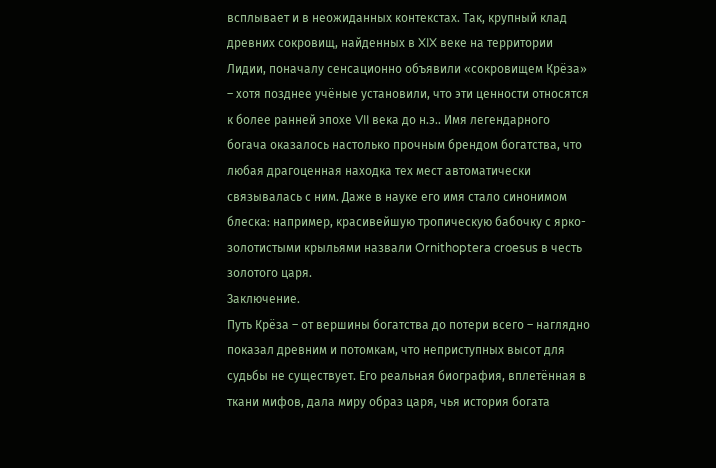всплывает и в неожиданных контекстах. Так, крупный клад древних сокровищ, найденных в XIX веке на территории Лидии, поначалу сенсационно объявили «сокровищем Крёза» – хотя позднее учёные установили, что эти ценности относятся к более ранней эпохе VII века до н.э.. Имя легендарного богача оказалось настолько прочным брендом богатства, что любая драгоценная находка тех мест автоматически связывалась с ним. Даже в науке его имя стало синонимом блеска: например, красивейшую тропическую бабочку с ярко-золотистыми крыльями назвали Ornithoptera croesus в честь золотого царя.
Заключение.
Путь Крёза – от вершины богатства до потери всего – наглядно показал древним и потомкам, что неприступных высот для судьбы не существует. Его реальная биография, вплетённая в ткани мифов, дала миру образ царя, чья история богата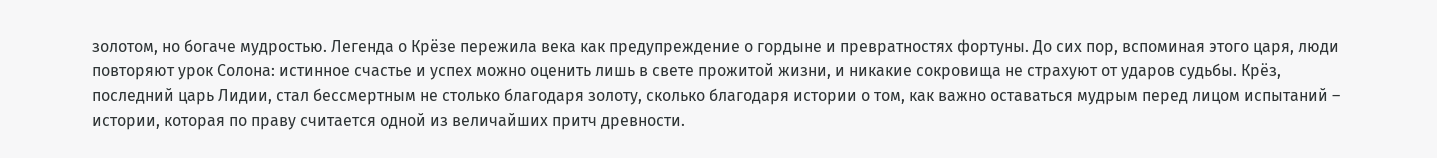золотом, но богаче мудростью. Легенда о Крёзе пережила века как предупреждение о гордыне и превратностях фортуны. До сих пор, вспоминая этого царя, люди повторяют урок Солона: истинное счастье и успех можно оценить лишь в свете прожитой жизни, и никакие сокровища не страхуют от ударов судьбы. Крёз, последний царь Лидии, стал бессмертным не столько благодаря золоту, сколько благодаря истории о том, как важно оставаться мудрым перед лицом испытаний – истории, которая по праву считается одной из величайших притч древности.